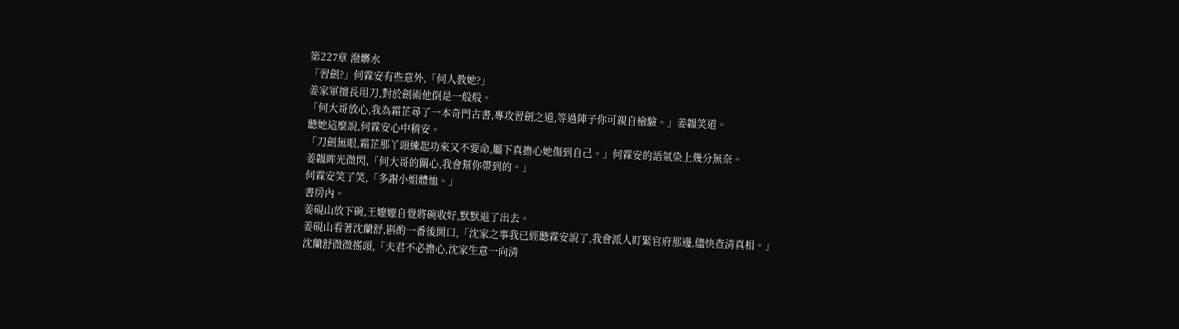第227章 潑髒水
「習劍?」何霖安有些意外,「何人教她?」
姜家軍擅長用刀,對於劍術他倒是一般般。
「何大哥放心,我為霜芷尋了一本奇門古書,專攻習劍之道,等過陣子你可親自檢驗。」姜韞笑道。
聽她這麼說,何霖安心中稍安。
「刀劍無眼,霜芷那丫頭練起功來又不要命,屬下真擔心她傷到自己。」何霖安的語氣染上幾分無奈。
姜韞眸光微閃,「何大哥的關心,我會幫你帶到的。」
何霖安笑了笑,「多謝小姐體恤。」
書房內。
姜硯山放下碗,王嬤嬤自覺將碗收好,默默退了出去。
姜硯山看著沈蘭舒,斟酌一番後開口,「沈家之事我已經聽霖安說了,我會派人盯緊官府那邊,儘快查清真相。」
沈蘭舒微微搖頭,「夫君不必擔心,沈家生意一向清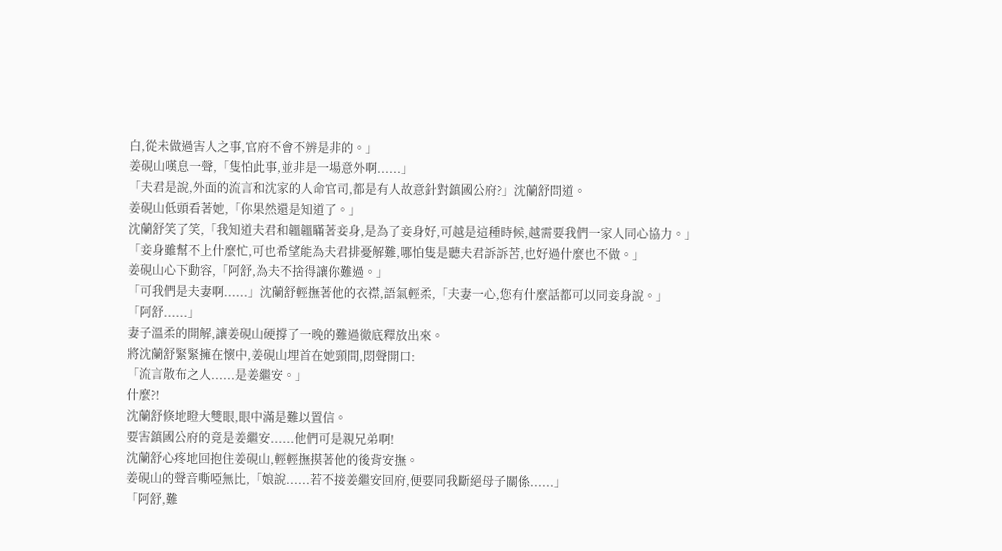白,從未做過害人之事,官府不會不辨是非的。」
姜硯山嘆息一聲,「隻怕此事,並非是一場意外啊......」
「夫君是說,外面的流言和沈家的人命官司,都是有人故意針對鎮國公府?」沈蘭舒問道。
姜硯山低頭看著她,「你果然還是知道了。」
沈蘭舒笑了笑,「我知道夫君和韞韞瞞著妾身,是為了妾身好,可越是這種時候,越需要我們一家人同心協力。」
「妾身雖幫不上什麼忙,可也希望能為夫君排憂解難,哪怕隻是聽夫君訴訴苦,也好過什麼也不做。」
姜硯山心下動容,「阿舒,為夫不捨得讓你難過。」
「可我們是夫妻啊......」沈蘭舒輕撫著他的衣襟,語氣輕柔,「夫妻一心,您有什麼話都可以同妾身說。」
「阿舒......」
妻子溫柔的開解,讓姜硯山硬撐了一晚的難過徹底釋放出來。
將沈蘭舒緊緊擁在懷中,姜硯山埋首在她頸間,悶聲開口:
「流言散布之人......是姜繼安。」
什麼?!
沈蘭舒倏地瞪大雙眼,眼中滿是難以置信。
要害鎮國公府的竟是姜繼安......他們可是親兄弟啊!
沈蘭舒心疼地回抱住姜硯山,輕輕撫摸著他的後背安撫。
姜硯山的聲音嘶啞無比,「娘說......若不接姜繼安回府,便要同我斷絕母子關係......」
「阿舒,難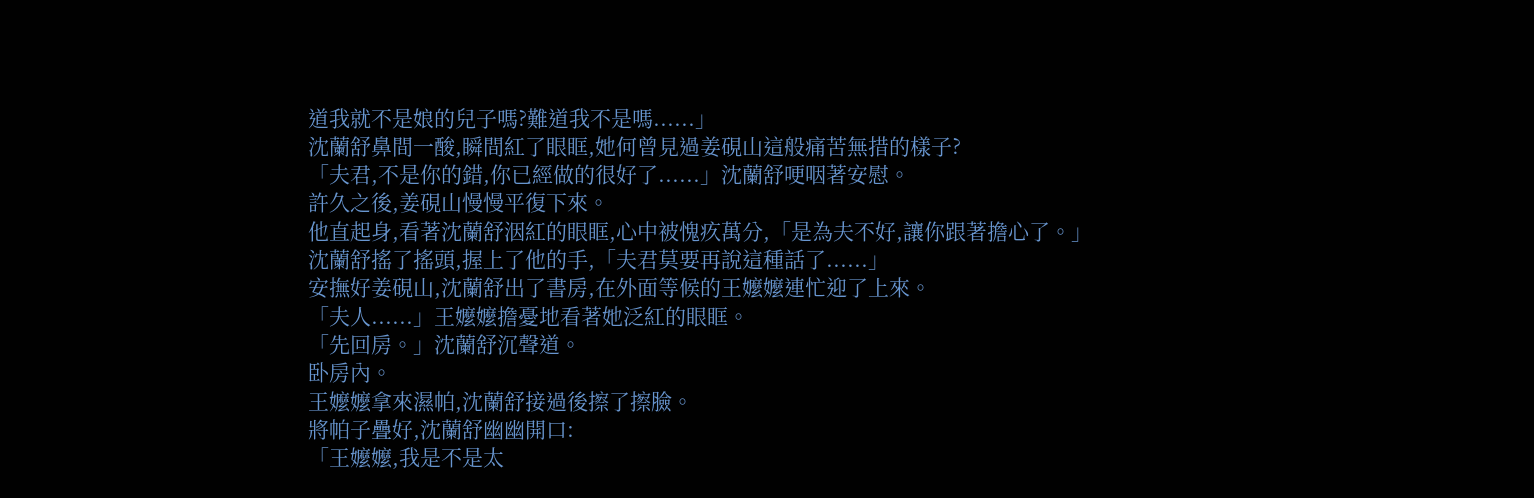道我就不是娘的兒子嗎?難道我不是嗎......」
沈蘭舒鼻間一酸,瞬間紅了眼眶,她何曾見過姜硯山這般痛苦無措的樣子?
「夫君,不是你的錯,你已經做的很好了......」沈蘭舒哽咽著安慰。
許久之後,姜硯山慢慢平復下來。
他直起身,看著沈蘭舒洇紅的眼眶,心中被愧疚萬分,「是為夫不好,讓你跟著擔心了。」
沈蘭舒搖了搖頭,握上了他的手,「夫君莫要再說這種話了......」
安撫好姜硯山,沈蘭舒出了書房,在外面等候的王嬤嬤連忙迎了上來。
「夫人......」王嬤嬤擔憂地看著她泛紅的眼眶。
「先回房。」沈蘭舒沉聲道。
卧房內。
王嬤嬤拿來濕帕,沈蘭舒接過後擦了擦臉。
將帕子疊好,沈蘭舒幽幽開口:
「王嬤嬤,我是不是太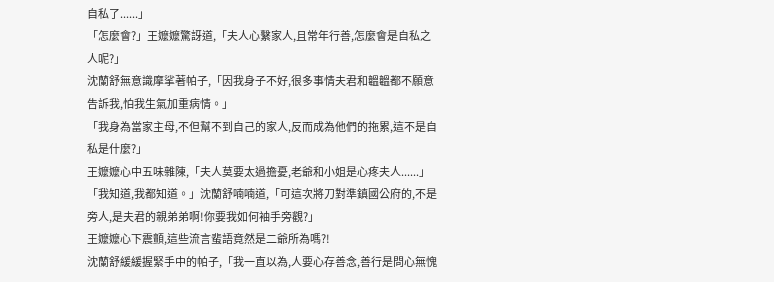自私了......」
「怎麼會?」王嬤嬤驚訝道,「夫人心繫家人,且常年行善,怎麼會是自私之人呢?」
沈蘭舒無意識摩挲著帕子,「因我身子不好,很多事情夫君和韞韞都不願意告訴我,怕我生氣加重病情。」
「我身為當家主母,不但幫不到自己的家人,反而成為他們的拖累,這不是自私是什麼?」
王嬤嬤心中五味雜陳,「夫人莫要太過擔憂,老爺和小姐是心疼夫人......」
「我知道,我都知道。」沈蘭舒喃喃道,「可這次將刀對準鎮國公府的,不是旁人,是夫君的親弟弟啊!你要我如何袖手旁觀?」
王嬤嬤心下震顫,這些流言蜚語竟然是二爺所為嗎?!
沈蘭舒緩緩握緊手中的帕子,「我一直以為,人要心存善念,善行是問心無愧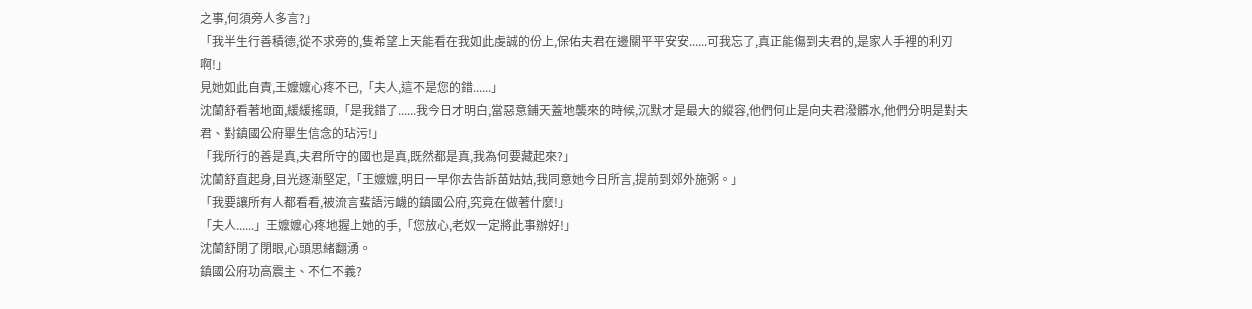之事,何須旁人多言?」
「我半生行善積德,從不求旁的,隻希望上天能看在我如此虔誠的份上,保佑夫君在邊關平平安安......可我忘了,真正能傷到夫君的,是家人手裡的利刃啊!」
見她如此自責,王嬤嬤心疼不已,「夫人,這不是您的錯......」
沈蘭舒看著地面,緩緩搖頭,「是我錯了......我今日才明白,當惡意鋪天蓋地襲來的時候,沉默才是最大的縱容,他們何止是向夫君潑髒水,他們分明是對夫君、對鎮國公府畢生信念的玷污!」
「我所行的善是真,夫君所守的國也是真,既然都是真,我為何要藏起來?」
沈蘭舒直起身,目光逐漸堅定,「王嬤嬤,明日一早你去告訴苗姑姑,我同意她今日所言,提前到郊外施粥。」
「我要讓所有人都看看,被流言蜚語污衊的鎮國公府,究竟在做著什麼!」
「夫人......」王嬤嬤心疼地握上她的手,「您放心,老奴一定將此事辦好!」
沈蘭舒閉了閉眼,心頭思緒翻湧。
鎮國公府功高震主、不仁不義?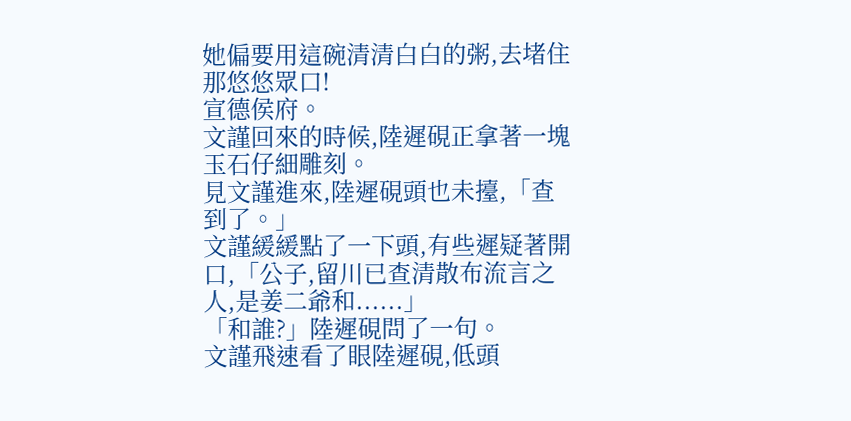她偏要用這碗清清白白的粥,去堵住那悠悠眾口!
宣德侯府。
文謹回來的時候,陸遲硯正拿著一塊玉石仔細雕刻。
見文謹進來,陸遲硯頭也未擡,「查到了。」
文謹緩緩點了一下頭,有些遲疑著開口,「公子,留川已查清散布流言之人,是姜二爺和......」
「和誰?」陸遲硯問了一句。
文謹飛速看了眼陸遲硯,低頭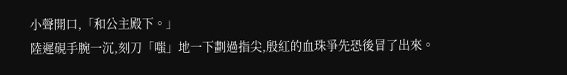小聲開口,「和公主殿下。」
陸遲硯手腕一沉,刻刀「嗤」地一下劃過指尖,殷紅的血珠爭先恐後冒了出來。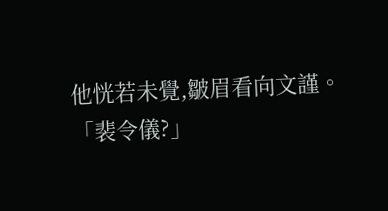他恍若未覺,皺眉看向文謹。
「裴令儀?」